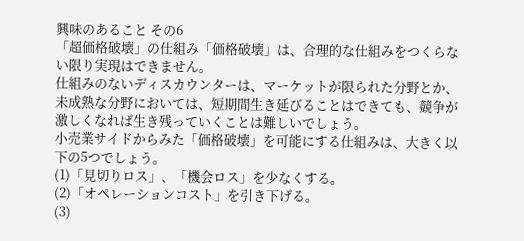興味のあること その6
「超価格破壊」の仕組み「価格破壊」は、合理的な仕組みをつくらない限り実現はできません。
仕組みのないディスカウンターは、マーケットが限られた分野とか、未成熟な分野においては、短期間生き延びることはできても、競争が激しくなれば生き残っていくことは難しいでしょう。
小売業サイドからみた「価格破壊」を可能にする仕組みは、大きく以下の5つでしょう。
(1)「見切りロス」、「機会ロス」を少なくする。
(2)「オペレーションコスト」を引き下げる。
(3)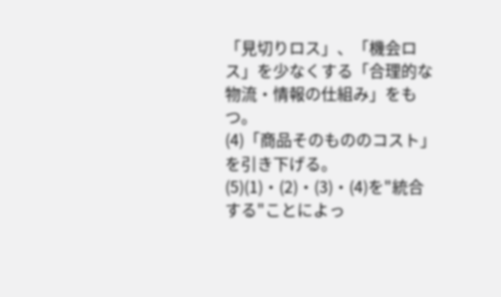「見切りロス」、「機会ロス」を少なくする「合理的な物流・情報の仕組み」をもつ。
(4)「商品そのもののコスト」を引き下げる。
(5)(1)・(2)・(3)・(4)を"統合する"ことによっ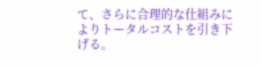て、さらに合理的な仕組みによりトータルコストを引き下げる。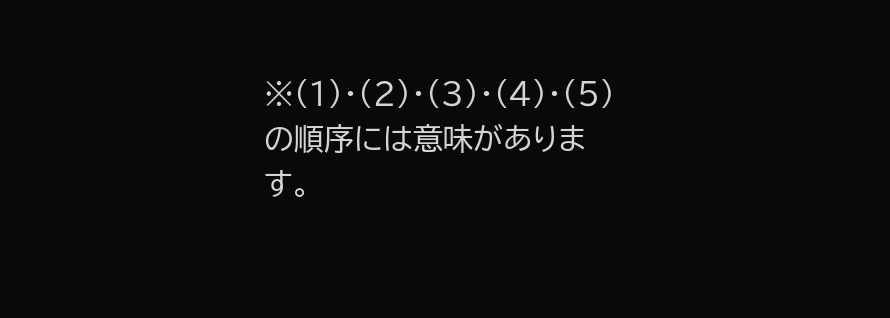※(1)・(2)・(3)・(4)・(5)の順序には意味があります。